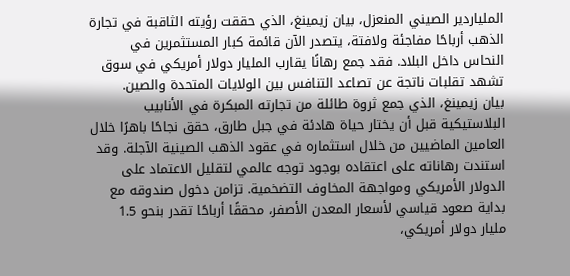الملياردير الصيني المنعزل، بيان زيمينغ، الذي حققت رؤيته الثاقبة في تجارة الذهب أرباحًا مفاجئة ولافتة، يتصدر الآن قائمة كبار المستثمرين في النحاس داخل البلاد. فقد جمع رهانًا يقارب المليار دولار أمريكي في سوق تشهد تقلبات ناتجة عن تصاعد التنافس بين الولايات المتحدة والصين.
بيان زيمينغ، الذي جمع ثروة طائلة من تجارته المبكرة في الأنابيب البلاستيكية قبل أن يختار حياة هادئة في جبل طارق، حقق نجاحًا باهرًا خلال العامين الماضيين من خلال استثماره في عقود الذهب الصينية الآجلة. وقد استندت رهاناته على اعتقاده بوجود توجه عالمي لتقليل الاعتماد على الدولار الأمريكي ومواجهة المخاوف التضخمية. تزامن دخول صندوقه مع بداية صعود قياسي لأسعار المعدن الأصفر، محققًا أرباحًا تقدر بنحو 1.5 مليار دولار أمريكي،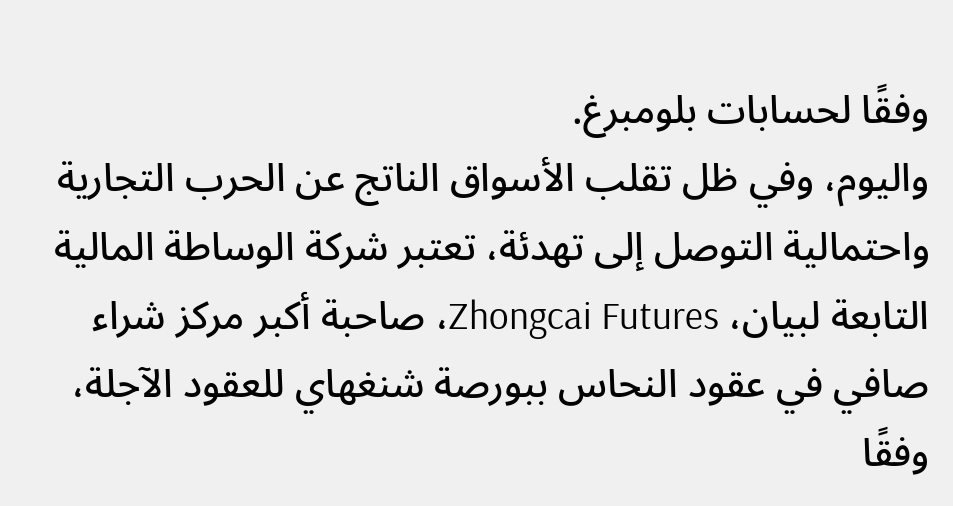وفقًا لحسابات بلومبرغ.
واليوم، وفي ظل تقلب الأسواق الناتج عن الحرب التجارية واحتمالية التوصل إلى تهدئة، تعتبر شركة الوساطة المالية التابعة لبيان، Zhongcai Futures، صاحبة أكبر مركز شراء صافي في عقود النحاس ببورصة شنغهاي للعقود الآجلة، وفقًا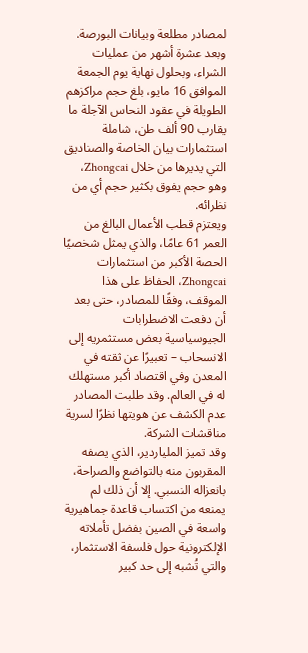لمصادر مطلعة وبيانات البورصة. وبعد عشرة أشهر من عمليات الشراء، وبحلول نهاية يوم الجمعة الموافق 16 مايو، بلغ حجم مراكزهم الطويلة في عقود النحاس الآجلة ما يقارب 90 ألف طن، شاملة استثمارات بيان الخاصة والصناديق التي يديرها من خلال Zhongcai، وهو حجم يفوق بكثير حجم أي من نظرائه.
ويعتزم قطب الأعمال البالغ من العمر 61 عامًا، والذي يمثل شخصيًا الحصة الأكبر من استثمارات Zhongcai، الحفاظ على هذا الموقف، وفقًا للمصادر، حتى بعد أن دفعت الاضطرابات الجيوسياسية بعض مستثمريه إلى الانسحاب – تعبيرًا عن ثقته في المعدن وفي اقتصاد أكبر مستهلك له في العالم. وقد طلبت المصادر عدم الكشف عن هويتها نظرًا لسرية مناقشات الشركة.
وقد تميز الملياردير، الذي يصفه المقربون منه بالتواضع والصراحة، بانعزاله النسبي. إلا أن ذلك لم يمنعه من اكتساب قاعدة جماهيرية واسعة في الصين بفضل تأملاته الإلكترونية حول فلسفة الاستثمار، والتي تُشبه إلى حد كبير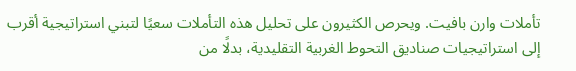تأملات وارن بافيت. ويحرص الكثيرون على تحليل هذه التأملات سعيًا لتبني استراتيجية أقرب إلى استراتيجيات صناديق التحوط الغربية التقليدية، بدلًا من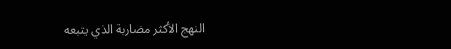النهج الأكثر مضاربة الذي يتبعه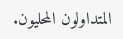المتداولون المحليون.